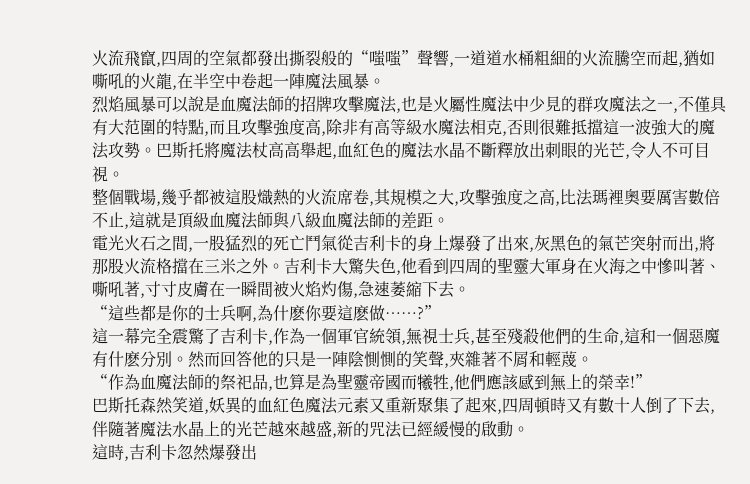火流飛竄,四周的空氣都發出撕裂般的“嗤嗤”聲響,一道道水桶粗細的火流騰空而起,猶如嘶吼的火龍,在半空中卷起一陣魔法風暴。
烈焰風暴可以說是血魔法師的招牌攻擊魔法,也是火屬性魔法中少見的群攻魔法之一,不僅具有大范圍的特點,而且攻擊強度高,除非有高等級水魔法相克,否則很難抵擋這一波強大的魔法攻勢。巴斯托將魔法杖高高舉起,血紅色的魔法水晶不斷釋放出刺眼的光芒,令人不可目視。
整個戰場,幾乎都被這股熾熱的火流席卷,其規模之大,攻擊強度之高,比法瑪裡奧要厲害數倍不止,這就是頂級血魔法師與八級血魔法師的差距。
電光火石之間,一股猛烈的死亡鬥氣從吉利卡的身上爆發了出來,灰黑色的氣芒突射而出,將那股火流格擋在三米之外。吉利卡大驚失色,他看到四周的聖靈大軍身在火海之中慘叫著、嘶吼著,寸寸皮膚在一瞬間被火焰灼傷,急速萎縮下去。
“這些都是你的士兵啊,為什麽你要這麽做……?”
這一幕完全震驚了吉利卡,作為一個軍官統領,無視士兵,甚至殘殺他們的生命,這和一個惡魔有什麽分別。然而回答他的只是一陣陰惻惻的笑聲,夾雜著不屑和輕蔑。
“作為血魔法師的祭祀品,也算是為聖靈帝國而犧牲,他們應該感到無上的榮幸!”
巴斯托森然笑道,妖異的血紅色魔法元素又重新聚集了起來,四周頓時又有數十人倒了下去,伴隨著魔法水晶上的光芒越來越盛,新的咒法已經緩慢的啟動。
這時,吉利卡忽然爆發出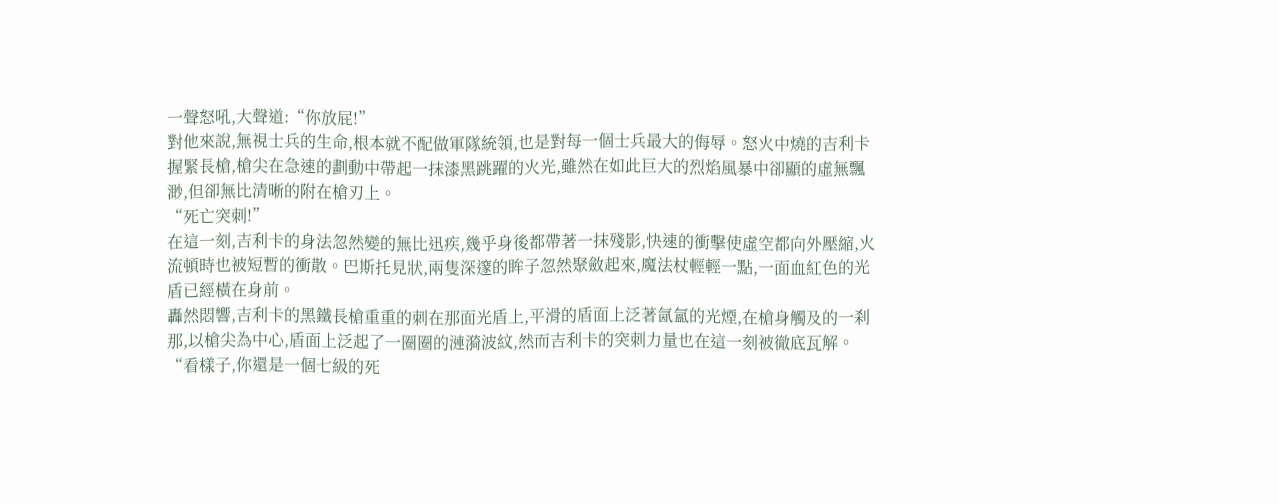一聲怒吼,大聲道:“你放屁!”
對他來說,無視士兵的生命,根本就不配做軍隊統領,也是對每一個士兵最大的侮辱。怒火中燒的吉利卡握緊長槍,槍尖在急速的劃動中帶起一抹漆黑跳躍的火光,雖然在如此巨大的烈焰風暴中卻顯的虛無飄渺,但卻無比清晰的附在槍刃上。
“死亡突刺!”
在這一刻,吉利卡的身法忽然變的無比迅疾,幾乎身後都帶著一抹殘影,快速的衝擊使虛空都向外壓縮,火流頓時也被短暫的衝散。巴斯托見狀,兩隻深邃的眸子忽然聚斂起來,魔法杖輕輕一點,一面血紅色的光盾已經橫在身前。
轟然悶響,吉利卡的黑鐵長槍重重的刺在那面光盾上,平滑的盾面上泛著氤氳的光煙,在槍身觸及的一刹那,以槍尖為中心,盾面上泛起了一圈圈的漣漪波紋,然而吉利卡的突刺力量也在這一刻被徹底瓦解。
“看樣子,你還是一個七級的死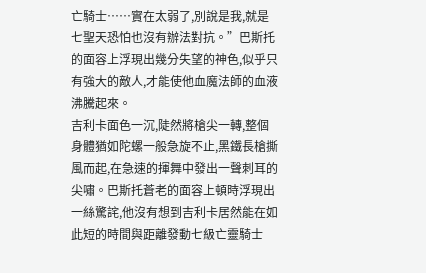亡騎士……實在太弱了,別說是我,就是七聖天恐怕也沒有辦法對抗。”巴斯托的面容上浮現出幾分失望的神色,似乎只有強大的敵人,才能使他血魔法師的血液沸騰起來。
吉利卡面色一沉,陡然將槍尖一轉,整個身體猶如陀螺一般急旋不止,黑鐵長槍撕風而起,在急速的揮舞中發出一聲刺耳的尖嘯。巴斯托蒼老的面容上頓時浮現出一絲驚詫,他沒有想到吉利卡居然能在如此短的時間與距離發動七級亡靈騎士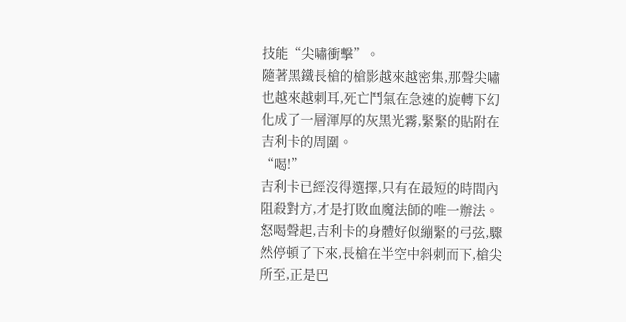技能“尖嘯衝擊”。
隨著黑鐵長槍的槍影越來越密集,那聲尖嘯也越來越刺耳,死亡鬥氣在急速的旋轉下幻化成了一層渾厚的灰黑光霧,緊緊的貼附在吉利卡的周圍。
“喝!”
吉利卡已經沒得選擇,只有在最短的時間內阻殺對方,才是打敗血魔法師的唯一辦法。怒喝聲起,吉利卡的身體好似繃緊的弓弦,驟然停頓了下來,長槍在半空中斜刺而下,槍尖所至,正是巴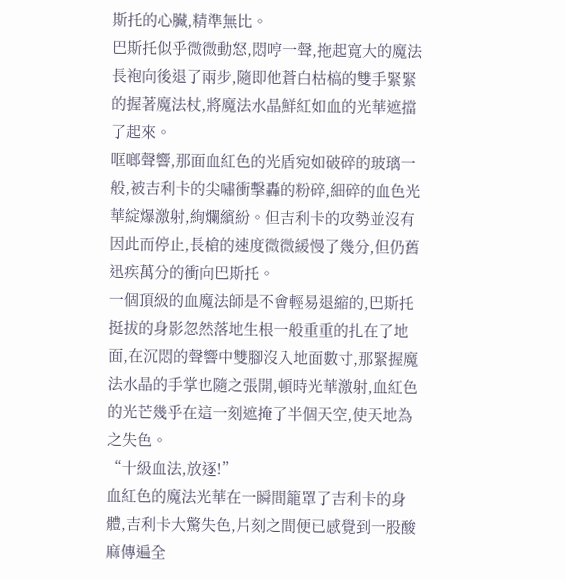斯托的心臟,精準無比。
巴斯托似乎微微動怒,悶哼一聲,拖起寬大的魔法長袍向後退了兩步,隨即他蒼白枯槁的雙手緊緊的握著魔法杖,將魔法水晶鮮紅如血的光華遮擋了起來。
哐啷聲響,那面血紅色的光盾宛如破碎的玻璃一般,被吉利卡的尖嘯衝擊轟的粉碎,細碎的血色光華綻爆激射,絢爛繽紛。但吉利卡的攻勢並沒有因此而停止,長槍的速度微微緩慢了幾分,但仍舊迅疾萬分的衝向巴斯托。
一個頂級的血魔法師是不會輕易退縮的,巴斯托挺拔的身影忽然落地生根一般重重的扎在了地面,在沉悶的聲響中雙腳沒入地面數寸,那緊握魔法水晶的手掌也隨之張開,頓時光華激射,血紅色的光芒幾乎在這一刻遮掩了半個天空,使天地為之失色。
“十級血法,放逐!”
血紅色的魔法光華在一瞬間籠罩了吉利卡的身體,吉利卡大驚失色,片刻之間便已感覺到一股酸麻傳遍全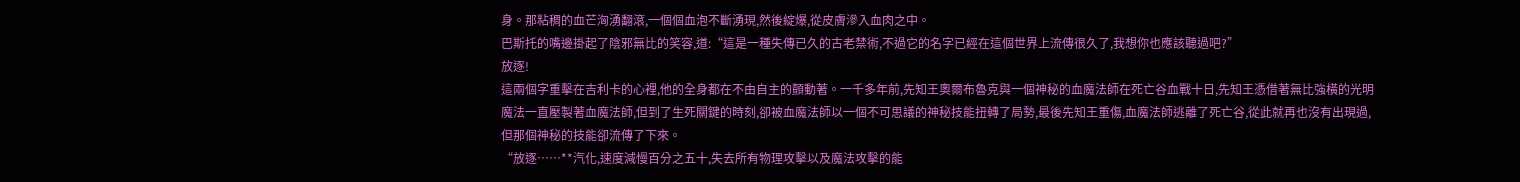身。那粘稠的血芒洶湧翻滾,一個個血泡不斷湧現,然後綻爆,從皮膚滲入血肉之中。
巴斯托的嘴邊掛起了陰邪無比的笑容,道:“這是一種失傳已久的古老禁術,不過它的名字已經在這個世界上流傳很久了,我想你也應該聽過吧?”
放逐!
這兩個字重擊在吉利卡的心裡,他的全身都在不由自主的顫動著。一千多年前,先知王奧爾布魯克與一個神秘的血魔法師在死亡谷血戰十日,先知王憑借著無比強橫的光明魔法一直壓製著血魔法師,但到了生死關鍵的時刻,卻被血魔法師以一個不可思議的神秘技能扭轉了局勢,最後先知王重傷,血魔法師逃離了死亡谷,從此就再也沒有出現過,但那個神秘的技能卻流傳了下來。
“放逐……**汽化,速度減慢百分之五十,失去所有物理攻擊以及魔法攻擊的能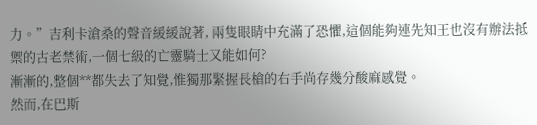力。”吉利卡滄桑的聲音緩緩說著, 兩隻眼睛中充滿了恐懼,這個能夠連先知王也沒有辦法抵禦的古老禁術,一個七級的亡靈騎士又能如何?
漸漸的,整個**都失去了知覺,惟獨那緊握長槍的右手尚存幾分酸麻感覺。
然而,在巴斯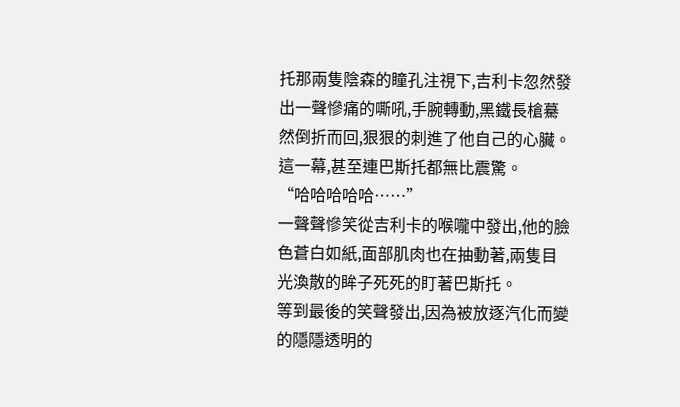托那兩隻陰森的瞳孔注視下,吉利卡忽然發出一聲慘痛的嘶吼,手腕轉動,黑鐵長槍驀然倒折而回,狠狠的刺進了他自己的心臟。
這一幕,甚至連巴斯托都無比震驚。
“哈哈哈哈哈……”
一聲聲慘笑從吉利卡的喉嚨中發出,他的臉色蒼白如紙,面部肌肉也在抽動著,兩隻目光渙散的眸子死死的盯著巴斯托。
等到最後的笑聲發出,因為被放逐汽化而變的隱隱透明的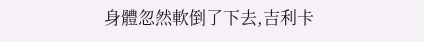身體忽然軟倒了下去,吉利卡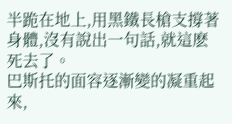半跪在地上,用黑鐵長槍支撐著身體,沒有說出一句話,就這麽死去了。
巴斯托的面容逐漸變的凝重起來,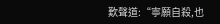歎聲道:“寧願自殺,也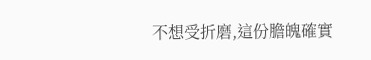不想受折磨,這份膽魄確實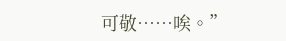可敬……唉。”